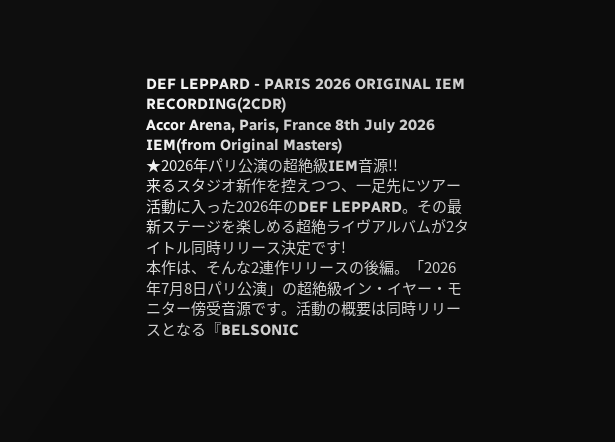DEF LEPPARD - PARIS 2026 ORIGINAL IEM RECORDING(2CDR)
Accor Arena, Paris, France 8th July 2026 IEM(from Original Masters)
★2026年パリ公演の超絶級IEM音源!!
来るスタジオ新作を控えつつ、一足先にツアー活動に入った2026年のDEF LEPPARD。その最新ステージを楽しめる超絶ライヴアルバムが2タイトル同時リリース決定です!
本作は、そんな2連作リリースの後編。「2026年7月8日パリ公演」の超絶級イン・イヤー・モニター傍受音源です。活動の概要は同時リリースとなる『BELSONIC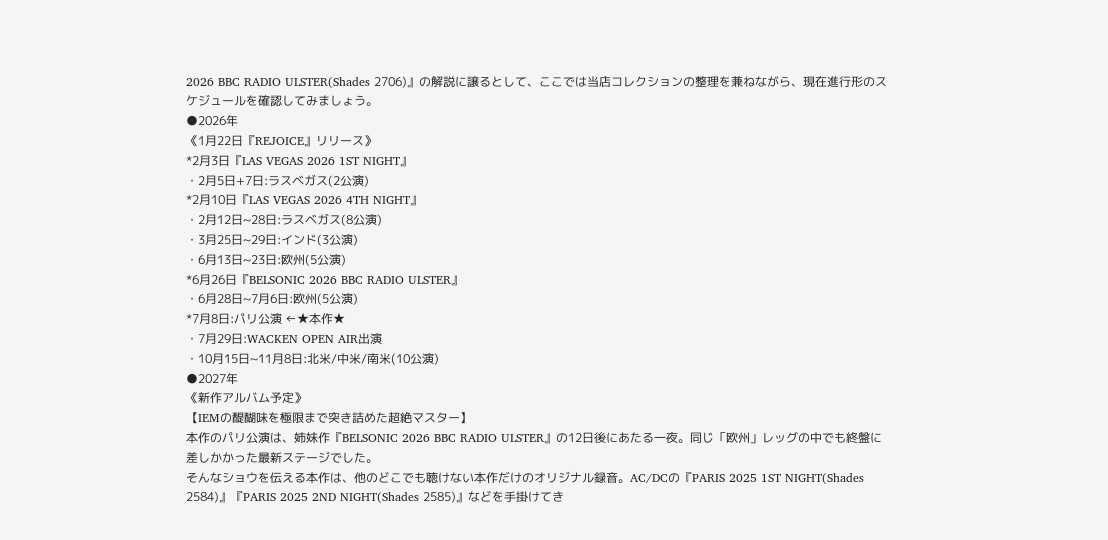2026 BBC RADIO ULSTER(Shades 2706)』の解説に譲るとして、ここでは当店コレクションの整理を兼ねながら、現在進行形のスケジュールを確認してみましょう。
●2026年
《1月22日『REJOICE』リリース》
*2月3日『LAS VEGAS 2026 1ST NIGHT』
・2月5日+7日:ラスベガス(2公演)
*2月10日『LAS VEGAS 2026 4TH NIGHT』
・2月12日~28日:ラスベガス(8公演)
・3月25日~29日:インド(3公演)
・6月13日~23日:欧州(5公演)
*6月26日『BELSONIC 2026 BBC RADIO ULSTER』
・6月28日~7月6日:欧州(5公演)
*7月8日:パリ公演 ←★本作★
・7月29日:WACKEN OPEN AIR出演
・10月15日~11月8日:北米/中米/南米(10公演)
●2027年
《新作アルバム予定》
【IEMの醍醐味を極限まで突き詰めた超絶マスター】
本作のパリ公演は、姉妹作『BELSONIC 2026 BBC RADIO ULSTER』の12日後にあたる一夜。同じ「欧州」レッグの中でも終盤に差しかかった最新ステージでした。
そんなショウを伝える本作は、他のどこでも聴けない本作だけのオリジナル録音。AC/DCの『PARIS 2025 1ST NIGHT(Shades 2584)』『PARIS 2025 2ND NIGHT(Shades 2585)』などを手掛けてき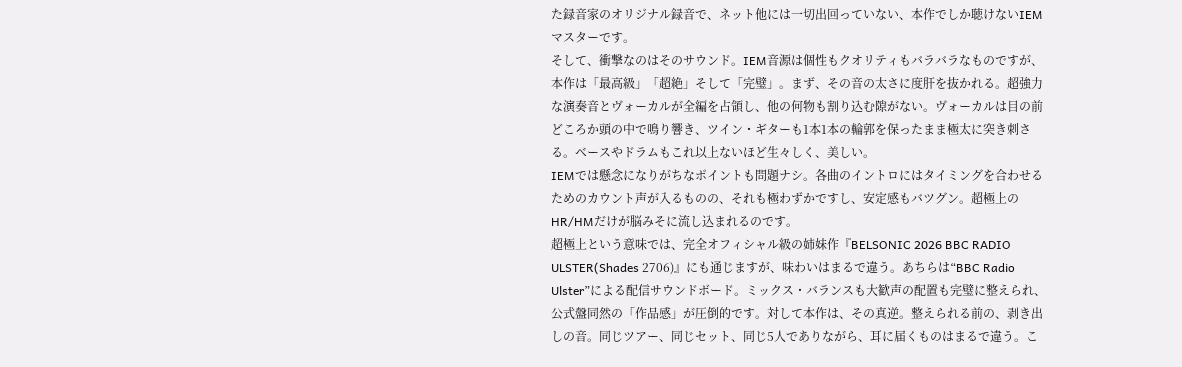た録音家のオリジナル録音で、ネット他には一切出回っていない、本作でしか聴けないIEMマスターです。
そして、衝撃なのはそのサウンド。IEM音源は個性もクオリティもバラバラなものですが、本作は「最高級」「超絶」そして「完璧」。まず、その音の太さに度肝を抜かれる。超強力な演奏音とヴォーカルが全編を占領し、他の何物も割り込む隙がない。ヴォーカルは目の前どころか頭の中で鳴り響き、ツイン・ギターも1本1本の輪郭を保ったまま極太に突き刺さる。ベースやドラムもこれ以上ないほど生々しく、美しい。
IEMでは懸念になりがちなポイントも問題ナシ。各曲のイントロにはタイミングを合わせるためのカウント声が入るものの、それも極わずかですし、安定感もバツグン。超極上のHR/HMだけが脳みそに流し込まれるのです。
超極上という意味では、完全オフィシャル級の姉妹作『BELSONIC 2026 BBC RADIO ULSTER(Shades 2706)』にも通じますが、味わいはまるで違う。あちらは“BBC Radio Ulster”による配信サウンドボード。ミックス・バランスも大歓声の配置も完璧に整えられ、公式盤同然の「作品感」が圧倒的です。対して本作は、その真逆。整えられる前の、剥き出しの音。同じツアー、同じセット、同じ5人でありながら、耳に届くものはまるで違う。こ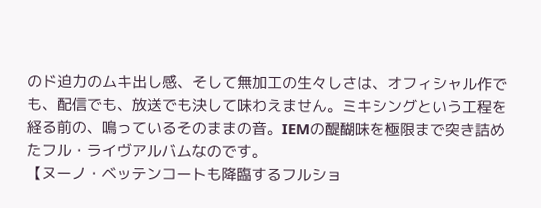のド迫力のムキ出し感、そして無加工の生々しさは、オフィシャル作でも、配信でも、放送でも決して味わえません。ミキシングという工程を経る前の、鳴っているそのままの音。IEMの醍醐味を極限まで突き詰めたフル・ライヴアルバムなのです。
【ヌーノ・ベッテンコートも降臨するフルショ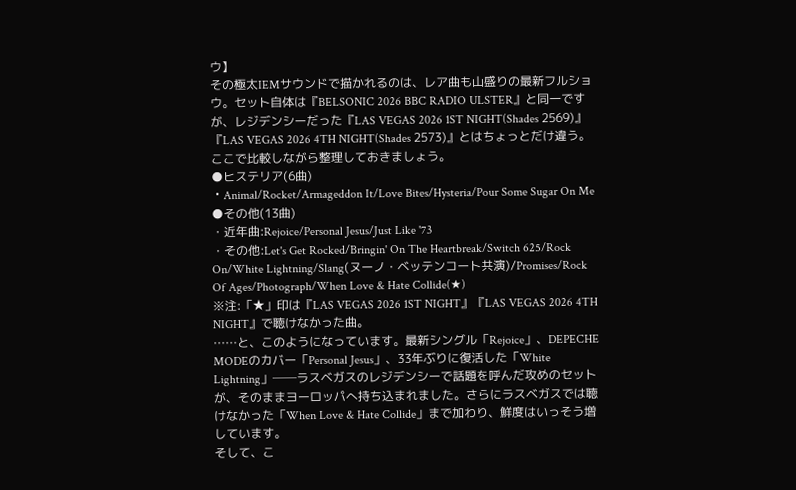ウ】
その極太IEMサウンドで描かれるのは、レア曲も山盛りの最新フルショウ。セット自体は『BELSONIC 2026 BBC RADIO ULSTER』と同一ですが、レジデンシーだった『LAS VEGAS 2026 1ST NIGHT(Shades 2569)』『LAS VEGAS 2026 4TH NIGHT(Shades 2573)』とはちょっとだけ違う。ここで比較しながら整理しておきましょう。
●ヒステリア(6曲)
・Animal/Rocket/Armageddon It/Love Bites/Hysteria/Pour Some Sugar On Me
●その他(13曲)
・近年曲:Rejoice/Personal Jesus/Just Like '73
・その他:Let's Get Rocked/Bringin' On The Heartbreak/Switch 625/Rock On/White Lightning/Slang(ヌーノ・ベッテンコート共演)/Promises/Rock Of Ages/Photograph/When Love & Hate Collide(★)
※注:「★」印は『LAS VEGAS 2026 1ST NIGHT』『LAS VEGAS 2026 4TH NIGHT』で聴けなかった曲。
……と、このようになっています。最新シングル「Rejoice」、DEPECHE MODEのカバー「Personal Jesus」、33年ぶりに復活した「White Lightning」──ラスベガスのレジデンシーで話題を呼んだ攻めのセットが、そのままヨーロッパへ持ち込まれました。さらにラスベガスでは聴けなかった「When Love & Hate Collide」まで加わり、鮮度はいっそう増しています。
そして、こ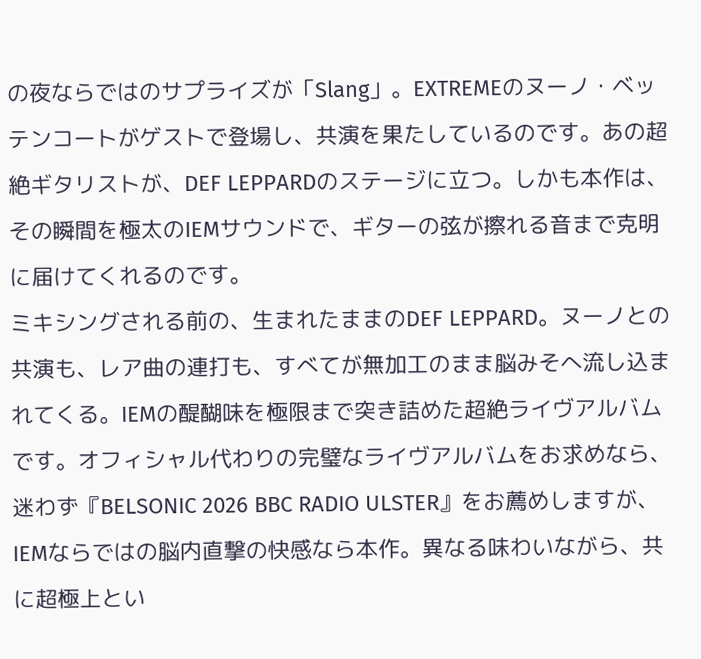の夜ならではのサプライズが「Slang」。EXTREMEのヌーノ・ベッテンコートがゲストで登場し、共演を果たしているのです。あの超絶ギタリストが、DEF LEPPARDのステージに立つ。しかも本作は、その瞬間を極太のIEMサウンドで、ギターの弦が擦れる音まで克明に届けてくれるのです。
ミキシングされる前の、生まれたままのDEF LEPPARD。ヌーノとの共演も、レア曲の連打も、すべてが無加工のまま脳みそへ流し込まれてくる。IEMの醍醐味を極限まで突き詰めた超絶ライヴアルバムです。オフィシャル代わりの完璧なライヴアルバムをお求めなら、迷わず『BELSONIC 2026 BBC RADIO ULSTER』をお薦めしますが、IEMならではの脳内直撃の快感なら本作。異なる味わいながら、共に超極上とい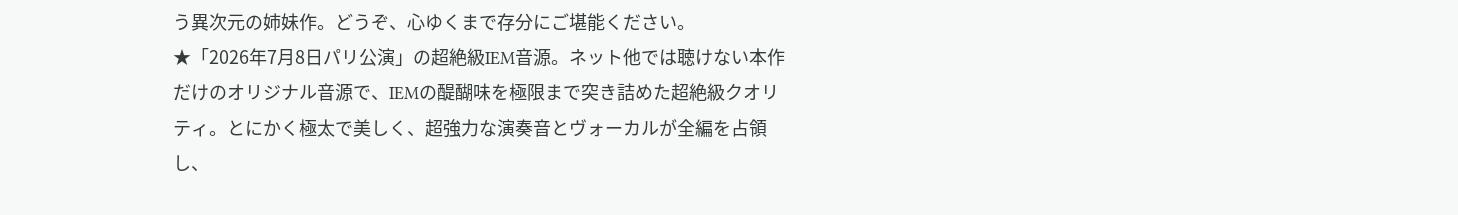う異次元の姉妹作。どうぞ、心ゆくまで存分にご堪能ください。
★「2026年7月8日パリ公演」の超絶級IEM音源。ネット他では聴けない本作だけのオリジナル音源で、IEMの醍醐味を極限まで突き詰めた超絶級クオリティ。とにかく極太で美しく、超強力な演奏音とヴォーカルが全編を占領し、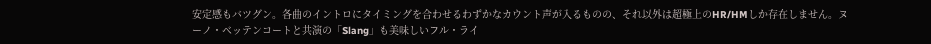安定感もバツグン。各曲のイントロにタイミングを合わせるわずかなカウント声が入るものの、それ以外は超極上のHR/HMしか存在しません。ヌーノ・ベッテンコートと共演の「Slang」も美味しいフル・ライ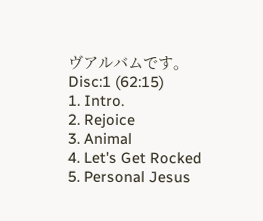ヴアルバムです。
Disc:1 (62:15)
1. Intro.
2. Rejoice
3. Animal
4. Let's Get Rocked
5. Personal Jesus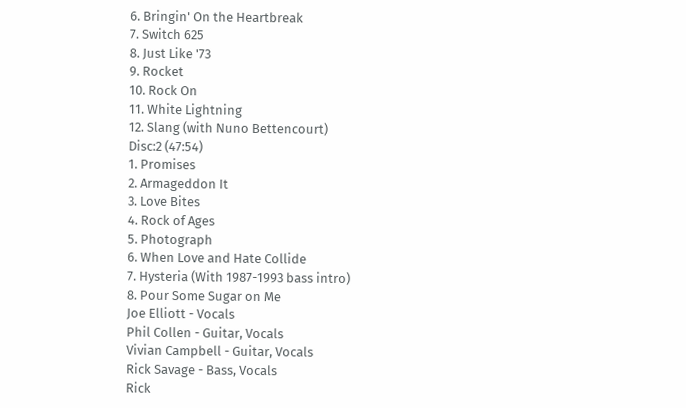6. Bringin' On the Heartbreak
7. Switch 625
8. Just Like '73
9. Rocket
10. Rock On
11. White Lightning
12. Slang (with Nuno Bettencourt)
Disc:2 (47:54)
1. Promises
2. Armageddon It
3. Love Bites
4. Rock of Ages
5. Photograph
6. When Love and Hate Collide
7. Hysteria (With 1987-1993 bass intro)
8. Pour Some Sugar on Me
Joe Elliott - Vocals
Phil Collen - Guitar, Vocals
Vivian Campbell - Guitar, Vocals
Rick Savage - Bass, Vocals
Rick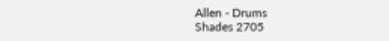Allen - Drums
Shades 2705